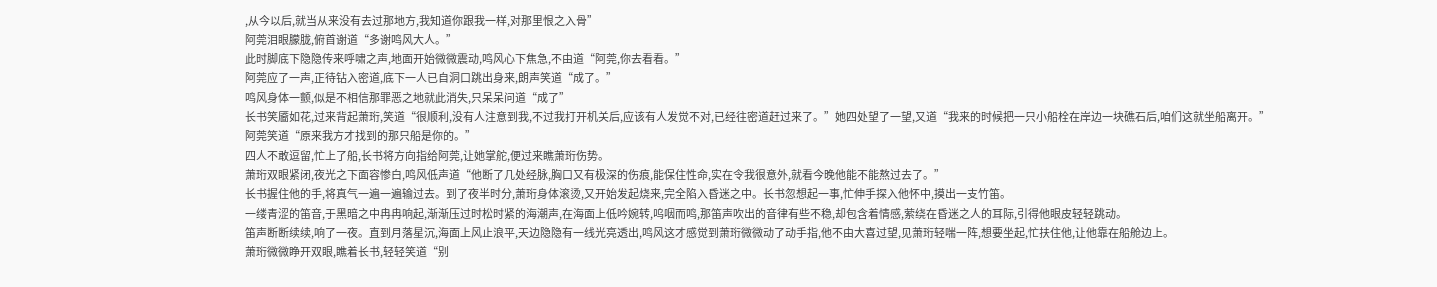,从今以后,就当从来没有去过那地方,我知道你跟我一样,对那里恨之入骨”
阿莞泪眼朦胧,俯首谢道“多谢鸣风大人。”
此时脚底下隐隐传来呼啸之声,地面开始微微震动,鸣风心下焦急,不由道“阿莞,你去看看。”
阿莞应了一声,正待钻入密道,底下一人已自洞口跳出身来,朗声笑道“成了。”
鸣风身体一颤,似是不相信那罪恶之地就此消失,只呆呆问道“成了”
长书笑靥如花,过来背起萧珩,笑道“很顺利,没有人注意到我,不过我打开机关后,应该有人发觉不对,已经往密道赶过来了。”她四处望了一望,又道“我来的时候把一只小船栓在岸边一块礁石后,咱们这就坐船离开。”
阿莞笑道“原来我方才找到的那只船是你的。”
四人不敢逗留,忙上了船,长书将方向指给阿莞,让她掌舵,便过来瞧萧珩伤势。
萧珩双眼紧闭,夜光之下面容惨白,鸣风低声道“他断了几处经脉,胸口又有极深的伤痕,能保住性命,实在令我很意外,就看今晚他能不能熬过去了。”
长书握住他的手,将真气一遍一遍输过去。到了夜半时分,萧珩身体滚烫,又开始发起烧来,完全陷入昏迷之中。长书忽想起一事,忙伸手探入他怀中,摸出一支竹笛。
一缕青涩的笛音,于黑暗之中冉冉响起,渐渐压过时松时紧的海潮声,在海面上低吟婉转,呜咽而鸣,那笛声吹出的音律有些不稳,却包含着情感,萦绕在昏迷之人的耳际,引得他眼皮轻轻跳动。
笛声断断续续,响了一夜。直到月落星沉,海面上风止浪平,天边隐隐有一线光亮透出,鸣风这才感觉到萧珩微微动了动手指,他不由大喜过望,见萧珩轻喘一阵,想要坐起,忙扶住他,让他靠在船舱边上。
萧珩微微睁开双眼,瞧着长书,轻轻笑道“别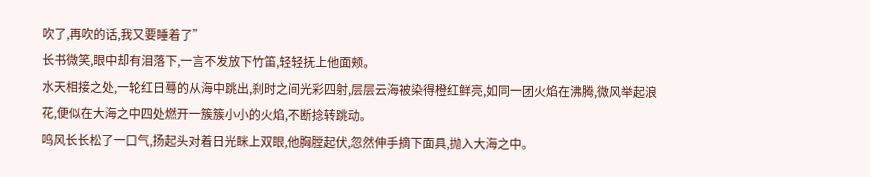吹了,再吹的话,我又要睡着了”
长书微笑,眼中却有泪落下,一言不发放下竹笛,轻轻抚上他面颊。
水天相接之处,一轮红日蓦的从海中跳出,刹时之间光彩四射,层层云海被染得橙红鲜亮,如同一团火焰在沸腾,微风举起浪花,便似在大海之中四处燃开一簇簇小小的火焰,不断捻转跳动。
鸣风长长松了一口气,扬起头对着日光眯上双眼,他胸膛起伏,忽然伸手摘下面具,抛入大海之中。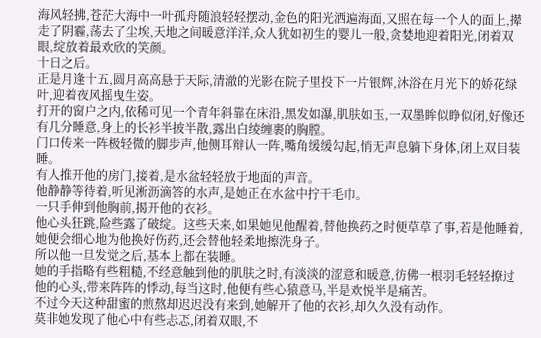海风轻拂,苍茫大海中一叶孤舟随浪轻轻摆动,金色的阳光洒遍海面,又照在每一个人的面上,撵走了阴霾,荡去了尘埃,天地之间暖意洋洋,众人犹如初生的婴儿一般,贪婪地迎着阳光,闭着双眼,绽放着最欢欣的笑颜。
十日之后。
正是月逢十五,圆月高高悬于天际,清澈的光影在院子里投下一片银辉,沐浴在月光下的娇花绿叶,迎着夜风摇曳生姿。
打开的窗户之内,依稀可见一个青年斜靠在床沿,黑发如瀑,肌肤如玉,一双墨眸似睁似闭,好像还有几分睡意,身上的长衫半披半散,露出白绫缠裹的胸膛。
门口传来一阵极轻微的脚步声,他侧耳辩认一阵,嘴角缓缓勾起,悄无声息躺下身体,闭上双目装睡。
有人推开他的房门,接着,是水盆轻轻放于地面的声音。
他静静等待着,听见淅沥滴答的水声,是她正在水盆中拧干毛巾。
一只手伸到他胸前,揭开他的衣衫。
他心头狂跳,险些露了破绽。这些天来,如果她见他醒着,替他换药之时便草草了事,若是他睡着,她便会细心地为他换好伤药,还会替他轻柔地擦洗身子。
所以他一旦发觉之后,基本上都在装睡。
她的手指略有些粗糙,不经意触到他的肌肤之时,有淡淡的涩意和暖意,彷佛一根羽毛轻轻撩过他的心头,带来阵阵的悸动,每当这时,他便有些心猿意马,半是欢悦半是痛苦。
不过今天这种甜蜜的煎熬却迟迟没有来到,她解开了他的衣衫,却久久没有动作。
莫非她发现了他心中有些忐忑,闭着双眼,不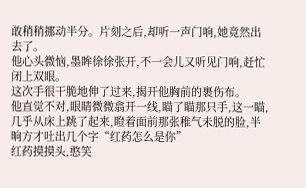敢稍稍挪动半分。片刻之后,却听一声门响,她竟然出去了。
他心头微恼,墨眸徐徐张开,不一会儿又听见门响,赶忙闭上双眼。
这次手很干脆地伸了过来,揭开他胸前的裹伤布。
他直觉不对,眼睛微微翕开一线,瞄了瞄那只手,这一瞄,几乎从床上跳了起来,瞪着面前那张稚气未脱的脸,半晌方才吐出几个字“红药怎么是你”
红药摸摸头,憨笑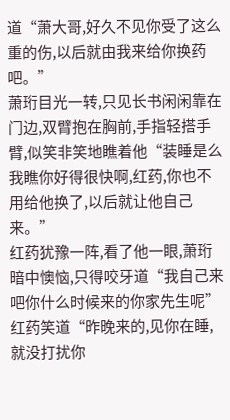道“萧大哥,好久不见你受了这么重的伤,以后就由我来给你换药吧。”
萧珩目光一转,只见长书闲闲靠在门边,双臂抱在胸前,手指轻搭手臂,似笑非笑地瞧着他“装睡是么我瞧你好得很快啊,红药,你也不用给他换了,以后就让他自己来。”
红药犹豫一阵,看了他一眼,萧珩暗中懊恼,只得咬牙道“我自己来吧你什么时候来的你家先生呢”
红药笑道“昨晚来的,见你在睡,就没打扰你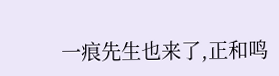一痕先生也来了,正和鸣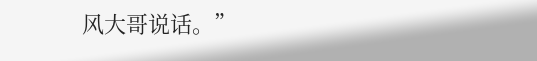风大哥说话。”